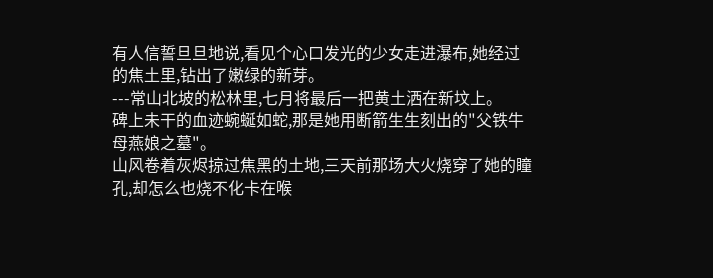有人信誓旦旦地说,看见个心口发光的少女走进瀑布,她经过的焦土里,钻出了嫩绿的新芽。
---常山北坡的松林里,七月将最后一把黄土洒在新坟上。
碑上未干的血迹蜿蜒如蛇,那是她用断箭生生刻出的"父铁牛母燕娘之墓"。
山风卷着灰烬掠过焦黑的土地,三天前那场大火烧穿了她的瞳孔,却怎么也烧不化卡在喉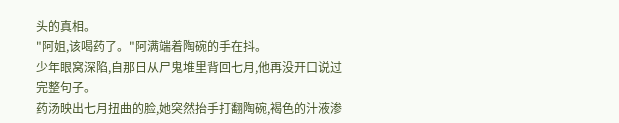头的真相。
"阿姐,该喝药了。"阿满端着陶碗的手在抖。
少年眼窝深陷,自那日从尸鬼堆里背回七月,他再没开口说过完整句子。
药汤映出七月扭曲的脸,她突然抬手打翻陶碗,褐色的汁液渗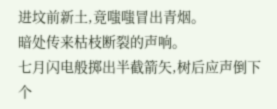进坟前新土,竟嗤嗤冒出青烟。
暗处传来枯枝断裂的声响。
七月闪电般掷出半截箭矢,树后应声倒下个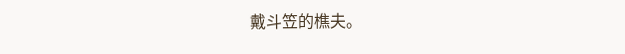戴斗笠的樵夫。